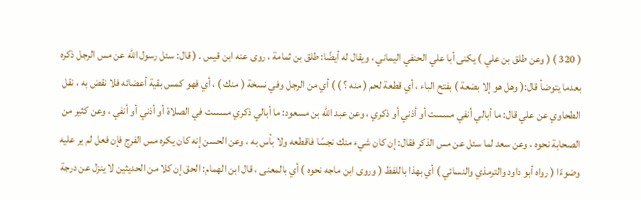( 320 ) ( وعن طلق بن علي ) يكنى أبا علي الحنفي اليماني ، ويقال له أيضًا: طلق بن ثمامة ، روى عنه ابن قيس . ( قال: سئل رسول الله عن مس الرجل ذكره بعدما يتوضأ قال:( وهل هو إلا بضعة ) بفتح الباء ، أي قطعة لحم ( منه ؟ ) ) أي من الرجل وفي نسخة ( منك ) ، أي فهو كمس بقية أعضائه فلا نقض به ، نقل الطحاوي عن علي قال: ما أبالي أنفي مسست أو أذني أو ذكري ، وعن عبد الله بن مسعود: ما أبالي ذكري مسست في الصلاة أو أذني أو أنفي ، وعن كثير من الصحابة نحوه ، وعن سعد لما سئل عن مس الذكر فقال: إن كان شيء منك نجسًا فاقطعه ولا بأس به ، وعن الحسن إنه كان يكره مس الفرج فإن فعل لم ير عليه وضوءًا ( رواه أبو داود والترمذي والنسائي ) أي بهذا باللفظ ( وروى ابن ماجه نحوه ) أي بالمعنى ، قال ابن الهمام: الحق إن كلا من الحديثين لا ينزل عن درجة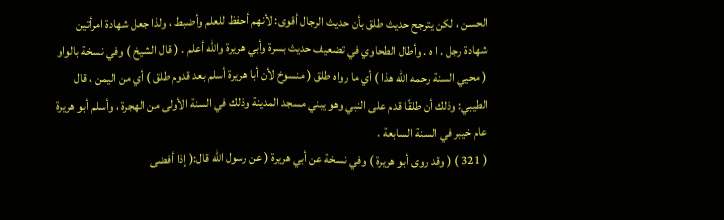الحسن ، لكن يترجح حديث طلق بأن حديث الرجال أقوى: لأنهم أحفظ للعلم وأضبط ، ولذا جعل شهادة امرأتين شهادة رجل . ا ه . وأطال الطحاوي في تضعيف حديث بسرة وأبي هريرة والله أعلم . ( قال الشيخ ) وفي نسخة بالواو ( محيي السنة رحمه الله هذا ) أي ما رواه طلق ( منسوخ لأن أبا هريرة أسلم بعد قدوم طلق ) أي من اليمن ، قال الطيبي: وذلك أن طلقًا قدم على النبي وهو يبني مسجد المدينة وذلك في السنة الأولى من الهجرة ، وأسلم أبو هريرة عام خيبر في السنة السابعة .
( 321 ) ( وقد روى أبو هريرة ) وفي نسخة عن أبي هريرة ( عن رسول الله قال:( إذا أفضى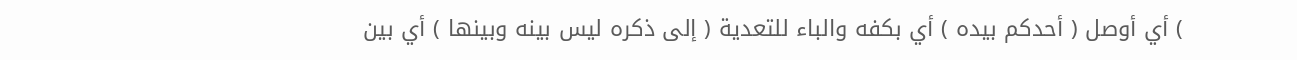) أي أوصل ( أحدكم بيده ) أي بكفه والباء للتعدية ( إلى ذكره ليس بينه وبينها ) أي بين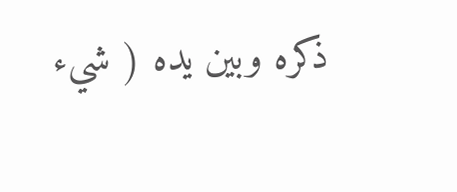ذكره وبين يده ( شيء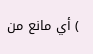) أي مانع من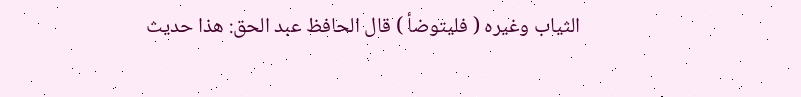الثياب وغيره ( فليتوضأ ) قال الحافظ عبد الحق: هذا حديث